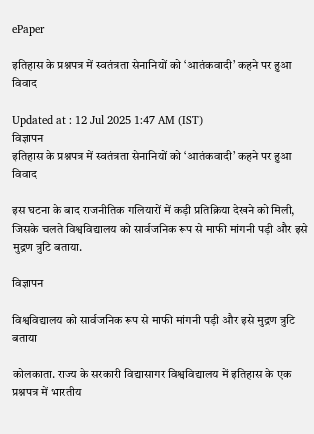ePaper

इतिहास के प्रश्नपत्र में स्वतंत्रता सेनानियों को ‘आतंकवादी’ कहने पर हुआ विवाद

Updated at : 12 Jul 2025 1:47 AM (IST)
विज्ञापन
इतिहास के प्रश्नपत्र में स्वतंत्रता सेनानियों को ‘आतंकवादी’ कहने पर हुआ विवाद

इस घटना के बाद राजनीतिक गलियारों में कड़ी प्रतिक्रिया देखने को मिली, जिसके चलते विश्वविद्यालय को सार्वजनिक रूप से माफी मांगनी पड़ी और इसे मुद्रण त्रुटि बताया.

विज्ञापन

विश्वविद्यालय को सार्वजनिक रूप से माफी मांगनी पड़ी और इसे मुद्रण त्रुटि बताया

कोलकाता. राज्य के सरकारी विद्यासागर विश्वविद्यालय में इतिहास के एक प्रश्नपत्र में भारतीय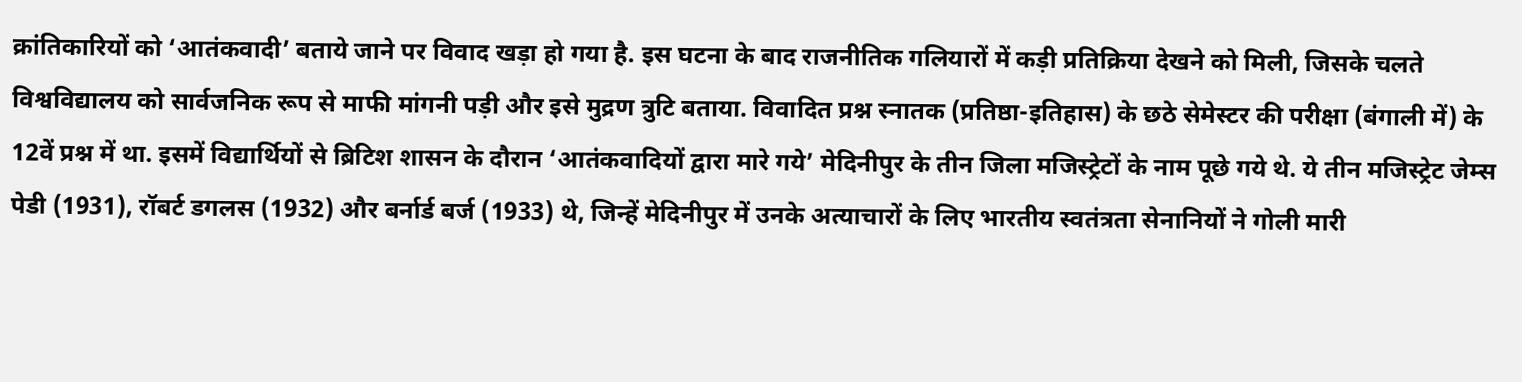क्रांतिकारियों को ‘आतंकवादी’ बताये जाने पर विवाद खड़ा हो गया है. इस घटना के बाद राजनीतिक गलियारों में कड़ी प्रतिक्रिया देखने को मिली, जिसके चलते विश्वविद्यालय को सार्वजनिक रूप से माफी मांगनी पड़ी और इसे मुद्रण त्रुटि बताया. विवादित प्रश्न स्नातक (प्रतिष्ठा-इतिहास) के छठे सेमेस्टर की परीक्षा (बंगाली में) के 12वें प्रश्न में था. इसमें विद्यार्थियों से ब्रिटिश शासन के दौरान ‘आतंकवादियों द्वारा मारे गये’ मेदिनीपुर के तीन जिला मजिस्ट्रेटों के नाम पूछे गये थे. ये तीन मजिस्ट्रेट जेम्स पेडी (1931), रॉबर्ट डगलस (1932) और बर्नार्ड बर्ज (1933) थे, जिन्हें मेदिनीपुर में उनके अत्याचारों के लिए भारतीय स्वतंत्रता सेनानियों ने गोली मारी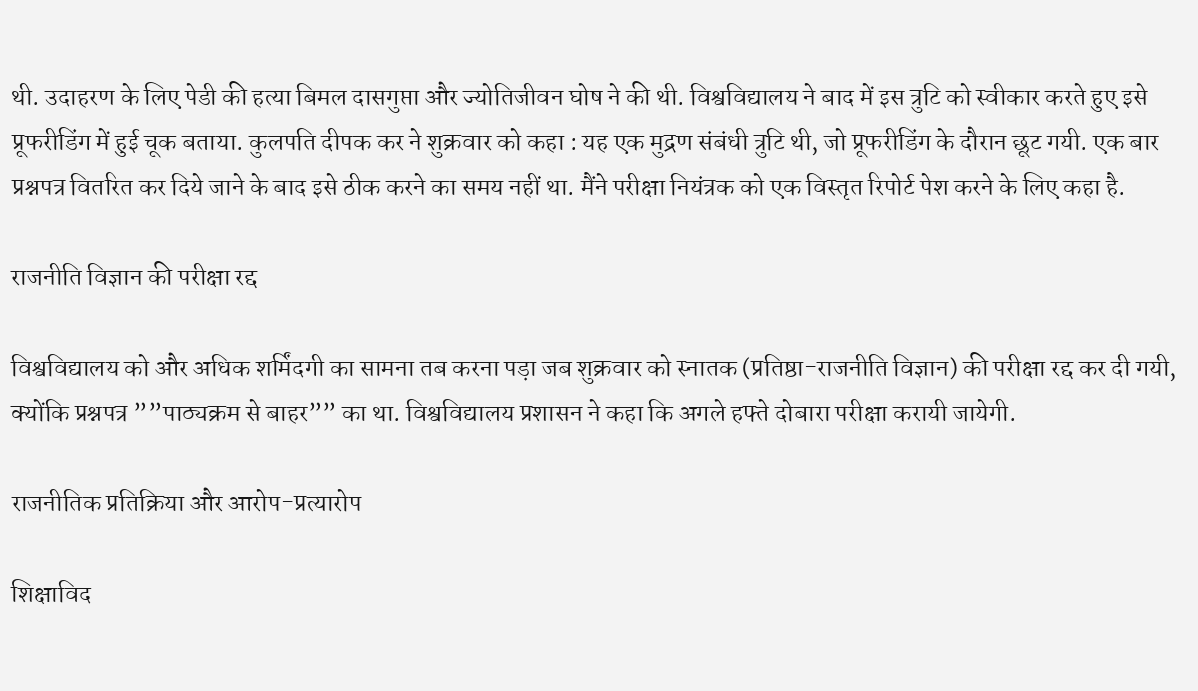थी. उदाहरण के लिए पेडी की हत्या बिमल दासगुप्ता और ज्योतिजीवन घोष ने की थी. विश्वविद्यालय ने बाद में इस त्रुटि को स्वीकार करते हुए इसे प्रूफरीडिंग में हुई चूक बताया. कुलपति दीपक कर ने शुक्रवार को कहा : यह एक मुद्रण संबंधी त्रुटि थी, जो प्रूफरीडिंग के दौरान छूट गयी. एक बार प्रश्नपत्र वितरित कर दिये जाने के बाद इसे ठीक करने का समय नहीं था. मैंने परीक्षा नियंत्रक को एक विस्तृत रिपोर्ट पेश करने के लिए कहा है.

राजनीति विज्ञान की परीक्षा रद्द

विश्वविद्यालय को और अधिक शर्मिंदगी का सामना तब करना पड़ा जब शुक्रवार को स्नातक (प्रतिष्ठा-राजनीति विज्ञान) की परीक्षा रद्द कर दी गयी, क्योंकि प्रश्नपत्र ””पाठ्यक्रम से बाहर”” का था. विश्वविद्यालय प्रशासन ने कहा कि अगले हफ्ते दोबारा परीक्षा करायी जायेगी.

राजनीतिक प्रतिक्रिया और आरोप-प्रत्यारोप

शिक्षाविद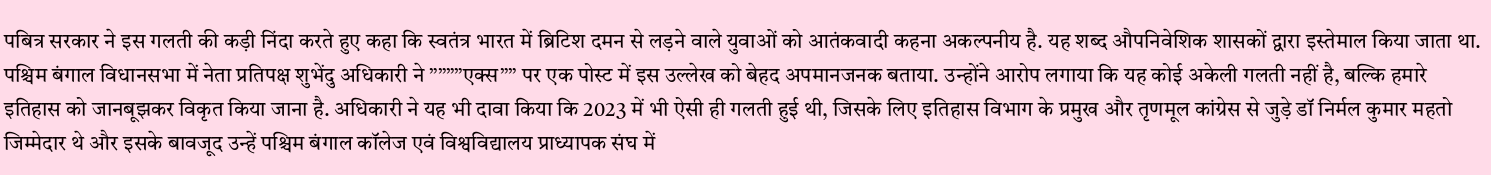पबित्र सरकार ने इस गलती की कड़ी निंदा करते हुए कहा कि स्वतंत्र भारत में ब्रिटिश दमन से लड़ने वाले युवाओं को आतंकवादी कहना अकल्पनीय है. यह शब्द औपनिवेशिक शासकों द्वारा इस्तेमाल किया जाता था. पश्चिम बंगाल विधानसभा में नेता प्रतिपक्ष शुभेंदु अधिकारी ने ””””एक्स”” पर एक पोस्ट में इस उल्लेख को बेहद अपमानजनक बताया. उन्होंने आरोप लगाया कि यह कोई अकेली गलती नहीं है, बल्कि हमारे इतिहास को जानबूझकर विकृत किया जाना है. अधिकारी ने यह भी दावा किया कि 2023 में भी ऐसी ही गलती हुई थी, जिसके लिए इतिहास विभाग के प्रमुख और तृणमूल कांग्रेस से जुड़े डॉ निर्मल कुमार महतो जिम्मेदार थे और इसके बावजूद उन्हें पश्चिम बंगाल कॉलेज एवं विश्वविद्यालय प्राध्यापक संघ में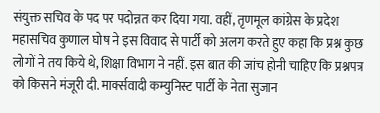संयुक्त सचिव के पद पर पदोन्नत कर दिया गया. वहीं, तृणमूल कांग्रेस के प्रदेश महासचिव कुणाल घोष ने इस विवाद से पार्टी को अलग करते हुए कहा कि प्रश्न कुछ लोगों ने तय किये थे, शिक्षा विभाग ने नहीं. इस बात की जांच होनी चाहिए कि प्रश्नपत्र को किसने मंजूरी दी. मार्क्सवादी कम्युनिस्ट पार्टी के नेता सुजान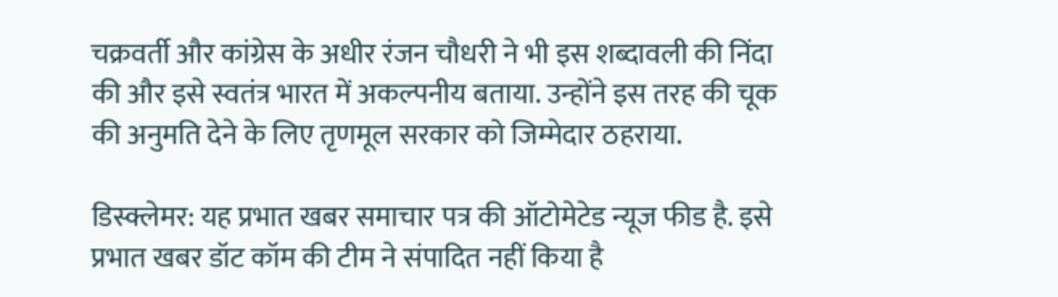चक्रवर्ती और कांग्रेस के अधीर रंजन चौधरी ने भी इस शब्दावली की निंदा की और इसे स्वतंत्र भारत में अकल्पनीय बताया. उन्होंने इस तरह की चूक की अनुमति देने के लिए तृणमूल सरकार को जिम्मेदार ठहराया.

डिस्क्लेमर: यह प्रभात खबर समाचार पत्र की ऑटोमेटेड न्यूज फीड है. इसे प्रभात खबर डॉट कॉम की टीम ने संपादित नहीं किया है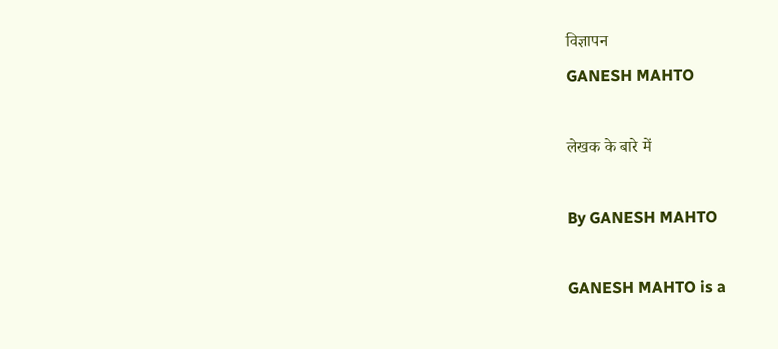विज्ञापन
GANESH MAHTO

लेखक के बारे में

By GANESH MAHTO

GANESH MAHTO is a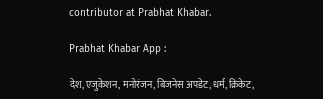contributor at Prabhat Khabar.

Prabhat Khabar App :

देश, एजुकेशन, मनोरंजन, बिजनेस अपडेट, धर्म, क्रिकेट,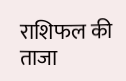राशिफल की ताजा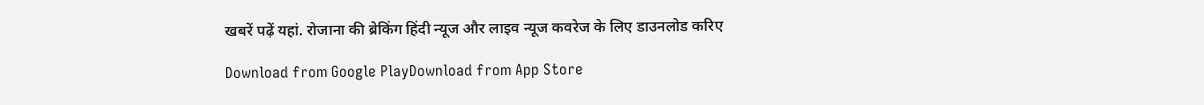खबरें पढ़ें यहां. रोजाना की ब्रेकिंग हिंदी न्यूज और लाइव न्यूज कवरेज के लिए डाउनलोड करिए

Download from Google PlayDownload from App Store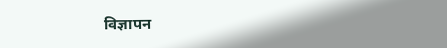विज्ञापन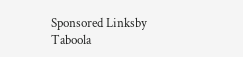Sponsored Linksby Taboola